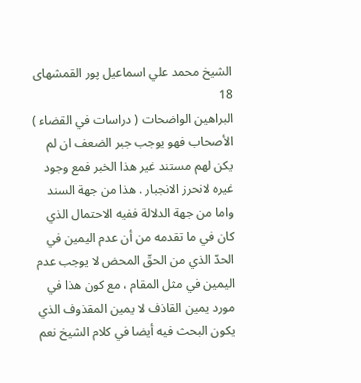الشيخ محمد علي اسماعيل پور القمشهاى
18
البراهين الواضحات ( دراسات في القضاء )
الأصحاب فهو يوجب جبر الضعف ان لم يكن لهم مستند غير هذا الخبر فمع وجود غيره لانحرز الانجبار . هذا من جهة السند واما من جهة الدلالة ففيه الاحتمال الذي كان في ما تقدمه من أن عدم اليمين في الحدّ الذي من الحقّ المحض لا يوجب عدم اليمين في مثل المقام ، مع كون هذا في مورد يمين القاذف لا يمين المقذوف الذي يكون البحث فيه أيضا في كلام الشيخ نعم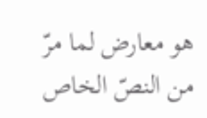هو معارض لما مرّ من النصّ الخاص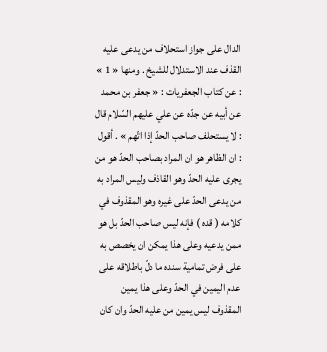الدال على جواز استحلاف من يدعى عليه القذف عند الاستدلال للشيخ . ومنها « 1 » : عن كتاب الجعفريات : « جعفر بن محمد عن أبيه عن جدّه عن علي عليهم السّلام قال : لا يستحلف صاحب الحدّ إذا اتّهم » . أقول : ان الظاهر هو ان المراد بصاحب الحدّ هو من يجرى عليه الحدّ وهو القاذف وليس المراد به من يدعى الحدّ على غيره وهو المقذوف في كلامه ( قده ) فإنه ليس صاحب الحدّ بل هو ممن يدعيه وعلى هذا يمكن ان يخصص به على فرض تمامية سنده ما دلّ باطلاقه على عدم اليمين في الحدّ وعلى هذا يمين المقذوف ليس يمين من عليه الحدّ وان كان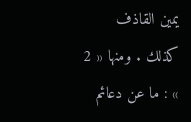يمين القاذف كذلك . ومنها « 2 » : ما عن دعائم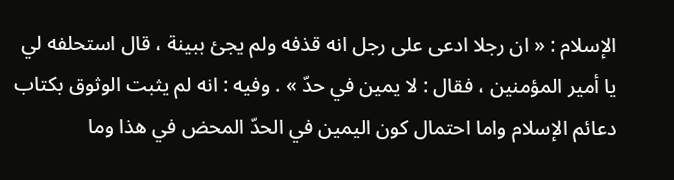الإسلام : « ان رجلا ادعى على رجل انه قذفه ولم يجئ ببينة ، قال استحلفه لي يا أمير المؤمنين ، فقال : لا يمين في حدّ » . وفيه : انه لم يثبت الوثوق بكتاب دعائم الإسلام واما احتمال كون اليمين في الحدّ المحض في هذا وما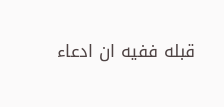قبله ففيه ان ادعاء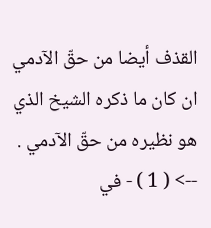القذف أيضا من حقّ الآدمي ان كان ما ذكره الشيخ الذي هو نظيره من حقّ الآدمي .
--> ( 1 ) - في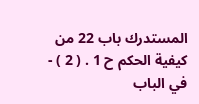المستدرك باب 22 من كيفية الحكم ح 1 . ( 2 ) - في الباب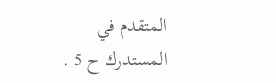المتقدم في المستدرك ح 5 .